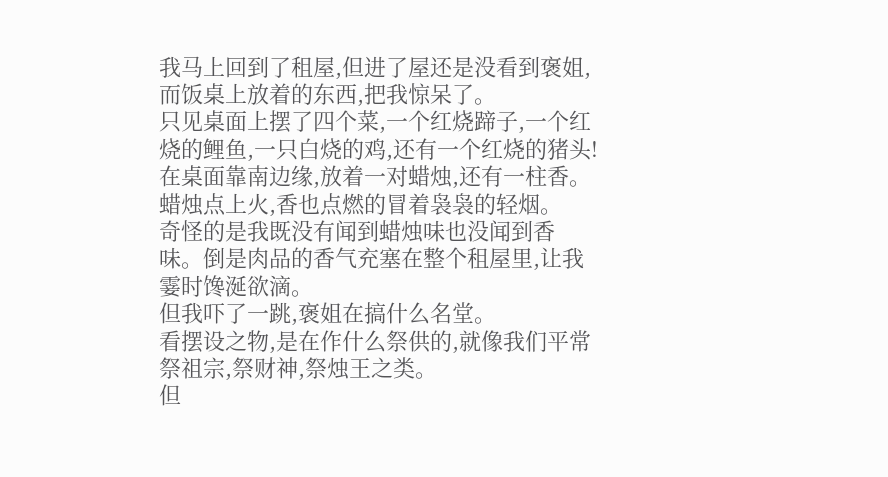我马上回到了租屋,但进了屋还是没看到褒姐,而饭桌上放着的东西,把我惊呆了。
只见桌面上摆了四个菜,一个红烧蹄子,一个红烧的鲤鱼,一只白烧的鸡,还有一个红烧的猪头!
在桌面靠南边缘,放着一对蜡烛,还有一柱香。蜡烛点上火,香也点燃的冒着袅袅的轻烟。
奇怪的是我既没有闻到蜡烛味也没闻到香味。倒是肉品的香气充塞在整个租屋里,让我霎时馋涎欲滴。
但我吓了一跳,褒姐在搞什么名堂。
看摆设之物,是在作什么祭供的,就像我们平常祭祖宗,祭财神,祭烛王之类。
但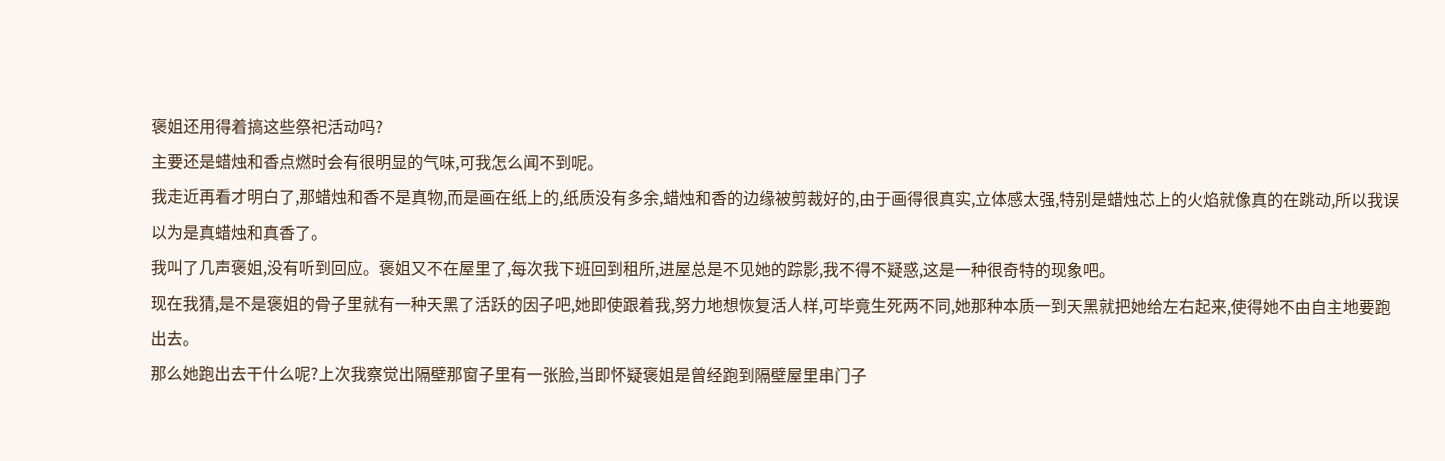褒姐还用得着搞这些祭祀活动吗?
主要还是蜡烛和香点燃时会有很明显的气味,可我怎么闻不到呢。
我走近再看才明白了,那蜡烛和香不是真物,而是画在纸上的,纸质没有多余,蜡烛和香的边缘被剪裁好的,由于画得很真实,立体感太强,特别是蜡烛芯上的火焰就像真的在跳动,所以我误以为是真蜡烛和真香了。
我叫了几声褒姐,没有听到回应。褒姐又不在屋里了,每次我下班回到租所,进屋总是不见她的踪影,我不得不疑惑,这是一种很奇特的现象吧。
现在我猜,是不是褒姐的骨子里就有一种天黑了活跃的因子吧,她即使跟着我,努力地想恢复活人样,可毕竟生死两不同,她那种本质一到天黑就把她给左右起来,使得她不由自主地要跑出去。
那么她跑出去干什么呢?上次我察觉出隔壁那窗子里有一张脸,当即怀疑褒姐是曾经跑到隔壁屋里串门子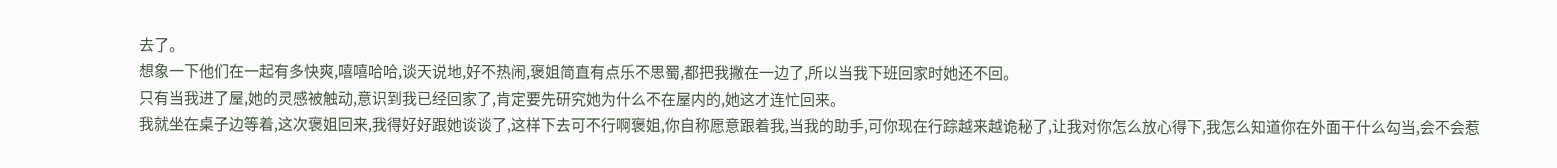去了。
想象一下他们在一起有多快爽,嘻嘻哈哈,谈天说地,好不热闹,褒姐简直有点乐不思蜀,都把我撇在一边了,所以当我下班回家时她还不回。
只有当我进了屋,她的灵感被触动,意识到我已经回家了,肯定要先研究她为什么不在屋内的,她这才连忙回来。
我就坐在桌子边等着,这次褒姐回来,我得好好跟她谈谈了,这样下去可不行啊褒姐,你自称愿意跟着我,当我的助手,可你现在行踪越来越诡秘了,让我对你怎么放心得下,我怎么知道你在外面干什么勾当,会不会惹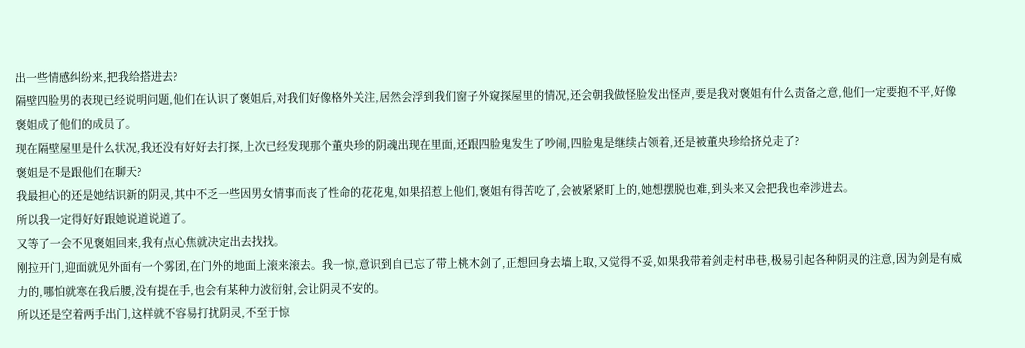出一些情感纠纷来,把我给搭进去?
隔壁四脸男的表现已经说明问题,他们在认识了褒姐后,对我们好像格外关注,居然会浮到我们窗子外窥探屋里的情况,还会朝我做怪脸发出怪声,要是我对褒姐有什么责备之意,他们一定要抱不平,好像褒姐成了他们的成员了。
现在隔壁屋里是什么状况,我还没有好好去打探,上次已经发现那个董央珍的阴魂出现在里面,还跟四脸鬼发生了吵闹,四脸鬼是继续占领着,还是被董央珍给挤兑走了?
褒姐是不是跟他们在聊天?
我最担心的还是她结识新的阴灵,其中不乏一些因男女情事而丧了性命的花花鬼,如果招惹上他们,褒姐有得苦吃了,会被紧紧盯上的,她想摆脱也难,到头来又会把我也牵涉进去。
所以我一定得好好跟她说道说道了。
又等了一会不见褒姐回来,我有点心焦就决定出去找找。
刚拉开门,迎面就见外面有一个雾团,在门外的地面上滚来滚去。我一惊,意识到自已忘了带上桃木剑了,正想回身去墙上取,又觉得不妥,如果我带着剑走村串巷,极易引起各种阴灵的注意,因为剑是有威力的,哪怕就寒在我后腰,没有提在手,也会有某种力波衍射,会让阴灵不安的。
所以还是空着两手出门,这样就不容易打扰阴灵,不至于惊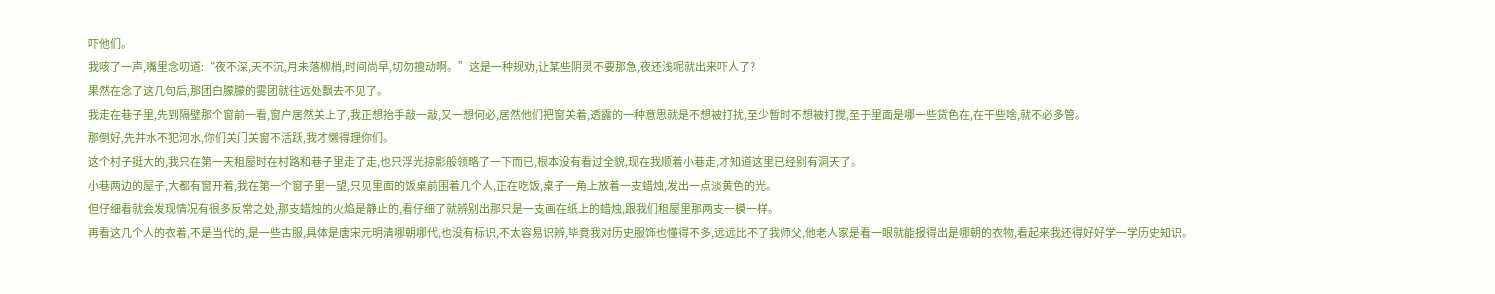吓他们。
我咳了一声,嘴里念叨道:“夜不深,天不沉,月未落柳梢,时间尚早,切勿擅动啊。”这是一种规劝,让某些阴灵不要那急,夜还浅呢就出来吓人了?
果然在念了这几句后,那团白朦朦的雾团就往远处飘去不见了。
我走在巷子里,先到隔壁那个窗前一看,窗户居然关上了,我正想抬手敲一敲,又一想何必,居然他们把窗关着,透露的一种意思就是不想被打扰,至少暂时不想被打搅,至于里面是哪一些货色在,在干些啥,就不必多管。
那倒好,先井水不犯河水,你们关门关窗不活跃,我才懒得理你们。
这个村子挺大的,我只在第一天租屋时在村路和巷子里走了走,也只浮光掠影般领略了一下而已,根本没有看过全貌,现在我顺着小巷走,才知道这里已经别有洞天了。
小巷两边的屋子,大都有窗开着,我在第一个窗子里一望,只见里面的饭桌前围着几个人,正在吃饭,桌子一角上放着一支蜡烛,发出一点淡黄色的光。
但仔细看就会发现情况有很多反常之处,那支蜡烛的火焰是静止的,看仔细了就辨别出那只是一支画在纸上的蜡烛,跟我们租屋里那两支一模一样。
再看这几个人的衣着,不是当代的,是一些古服,具体是唐宋元明清哪朝哪代,也没有标识,不太容易识辨,毕竟我对历史服饰也懂得不多,远远比不了我师父,他老人家是看一眼就能报得出是哪朝的衣物,看起来我还得好好学一学历史知识。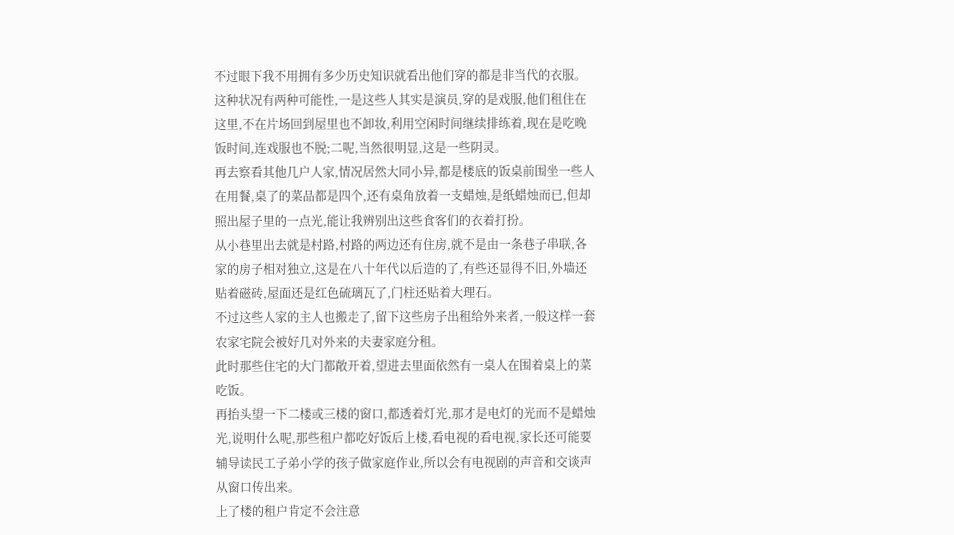不过眼下我不用拥有多少历史知识就看出他们穿的都是非当代的衣服。
这种状况有两种可能性,一是这些人其实是演员,穿的是戏服,他们租住在这里,不在片场回到屋里也不卸妆,利用空闲时间继续排练着,现在是吃晚饭时间,连戏服也不脱;二呢,当然很明显,这是一些阴灵。
再去察看其他几户人家,情况居然大同小异,都是楼底的饭桌前围坐一些人在用餐,桌了的菜品都是四个,还有桌角放着一支蜡烛,是纸蜡烛而已,但却照出屋子里的一点光,能让我辨别出这些食客们的衣着打扮。
从小巷里出去就是村路,村路的两边还有住房,就不是由一条巷子串联,各家的房子相对独立,这是在八十年代以后造的了,有些还显得不旧,外墙还贴着磁砖,屋面还是红色硫璃瓦了,门柱还贴着大理石。
不过这些人家的主人也搬走了,留下这些房子出租给外来者,一般这样一套农家宅院会被好几对外来的夫妻家庭分租。
此时那些住宅的大门都敞开着,望进去里面依然有一桌人在围着桌上的菜吃饭。
再抬头望一下二楼或三楼的窗口,都透着灯光,那才是电灯的光而不是蜡烛光,说明什么呢,那些租户都吃好饭后上楼,看电视的看电视,家长还可能要辅导读民工子弟小学的孩子做家庭作业,所以会有电视剧的声音和交谈声从窗口传出来。
上了楼的租户肯定不会注意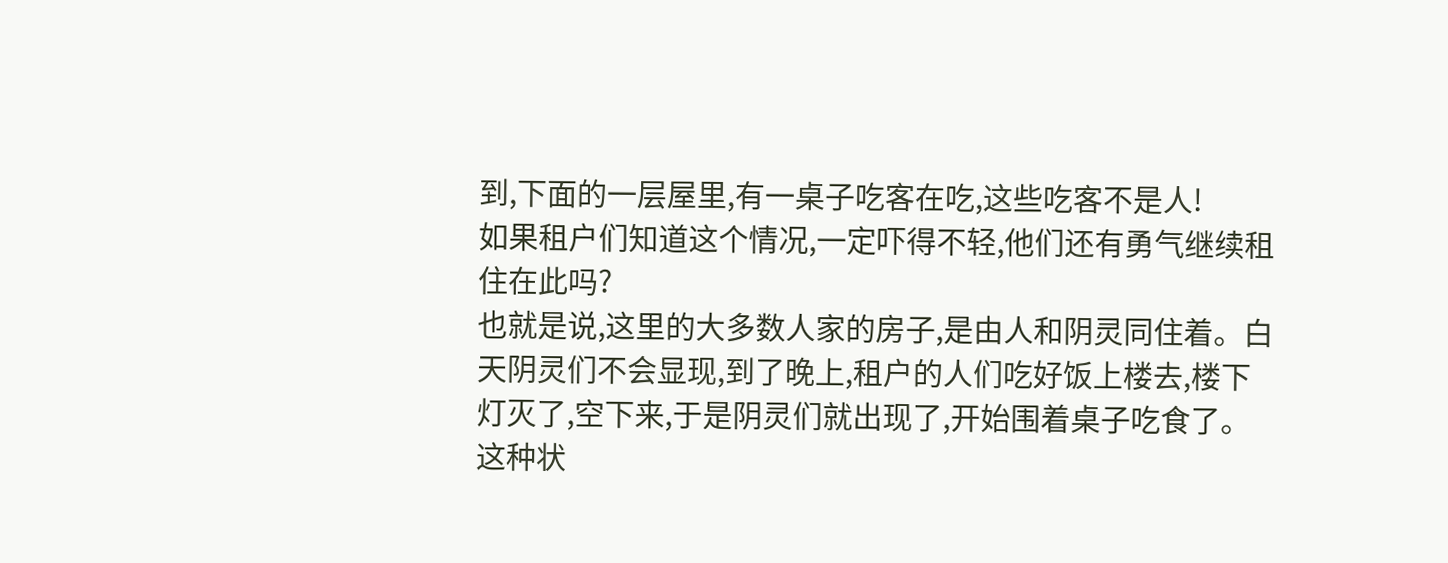到,下面的一层屋里,有一桌子吃客在吃,这些吃客不是人!
如果租户们知道这个情况,一定吓得不轻,他们还有勇气继续租住在此吗?
也就是说,这里的大多数人家的房子,是由人和阴灵同住着。白天阴灵们不会显现,到了晚上,租户的人们吃好饭上楼去,楼下灯灭了,空下来,于是阴灵们就出现了,开始围着桌子吃食了。
这种状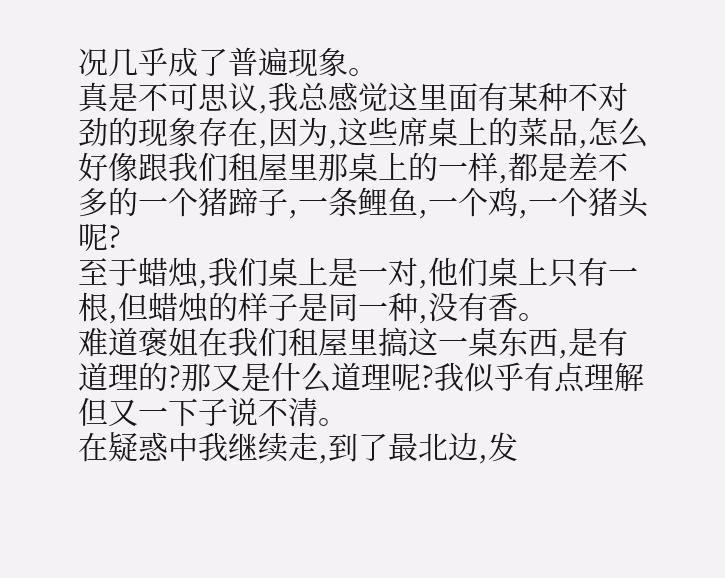况几乎成了普遍现象。
真是不可思议,我总感觉这里面有某种不对劲的现象存在,因为,这些席桌上的菜品,怎么好像跟我们租屋里那桌上的一样,都是差不多的一个猪蹄子,一条鲤鱼,一个鸡,一个猪头呢?
至于蜡烛,我们桌上是一对,他们桌上只有一根,但蜡烛的样子是同一种,没有香。
难道褒姐在我们租屋里搞这一桌东西,是有道理的?那又是什么道理呢?我似乎有点理解但又一下子说不清。
在疑惑中我继续走,到了最北边,发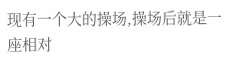现有一个大的操场,操场后就是一座相对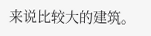来说比较大的建筑。